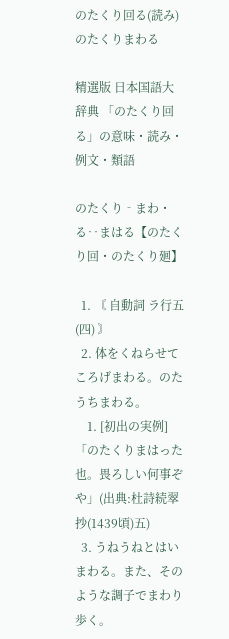のたくり回る(読み)のたくりまわる

精選版 日本国語大辞典 「のたくり回る」の意味・読み・例文・類語

のたくり‐まわ・る‥まはる【のたくり回・のたくり廻】

  1. 〘 自動詞 ラ行五(四) 〙
  2. 体をくねらせてころげまわる。のたうちまわる。
    1. [初出の実例]「のたくりまはった也。畏ろしい何事ぞや」(出典:杜詩続翠抄(1439頃)五)
  3. うねうねとはいまわる。また、そのような調子でまわり歩く。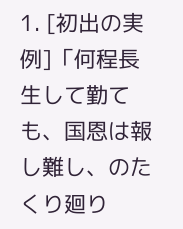1. [初出の実例]「何程長生して勤ても、国恩は報し難し、のたくり廻り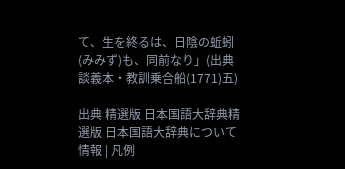て、生を終るは、日陰の蚯蚓(みみず)も、同前なり」(出典談義本・教訓乗合船(1771)五)

出典 精選版 日本国語大辞典精選版 日本国語大辞典について 情報 | 凡例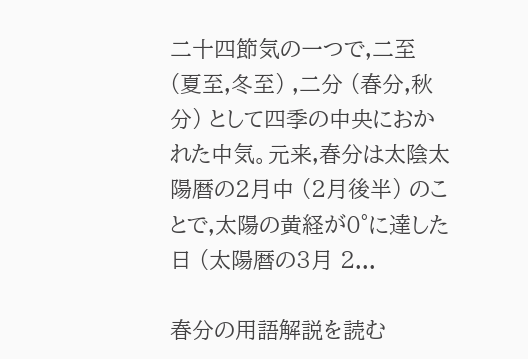二十四節気の一つで,二至 (夏至,冬至) ,二分 (春分,秋分) として四季の中央におかれた中気。元来,春分は太陰太陽暦の2月中 (2月後半) のことで,太陽の黄経が0°に達した日 (太陽暦の3月 2...

春分の用語解説を読む